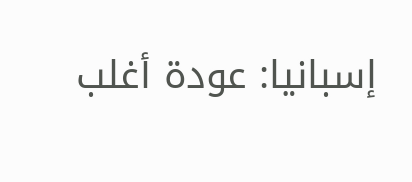إسبانيا: عودة أغلب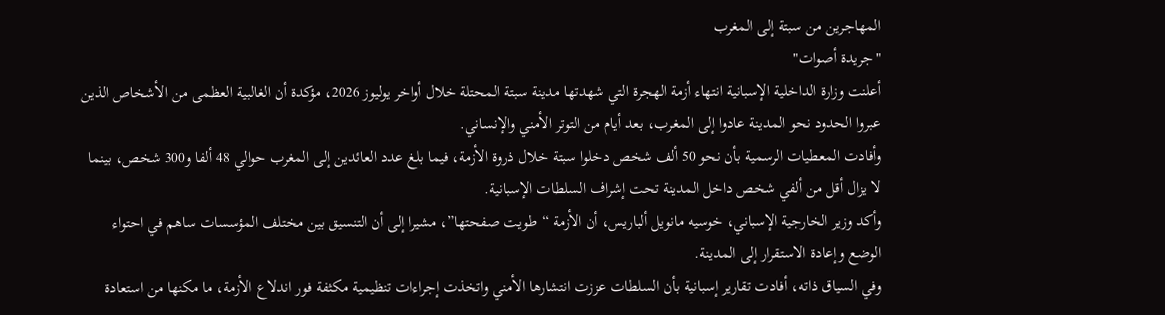المهاجرين من سبتة إلى المغرب
"جريدة أصوات"
أعلنت وزارة الداخلية الإسبانية انتهاء أزمة الهجرة التي شهدتها مدينة سبتة المحتلة خلال أواخر يوليوز 2026، مؤكدة أن الغالبية العظمى من الأشخاص الذين عبروا الحدود نحو المدينة عادوا إلى المغرب، بعد أيام من التوتر الأمني والإنساني.
وأفادت المعطيات الرسمية بأن نحو 50 ألف شخص دخلوا سبتة خلال ذروة الأزمة، فيما بلغ عدد العائدين إلى المغرب حوالي 48 ألفا و300 شخص، بينما لا يزال أقل من ألفي شخص داخل المدينة تحت إشراف السلطات الإسبانية.
وأكد وزير الخارجية الإسباني، خوسيه مانويل ألباريس، أن الأزمة “طويت صفحتها”، مشيرا إلى أن التنسيق بين مختلف المؤسسات ساهم في احتواء الوضع وإعادة الاستقرار إلى المدينة.
وفي السياق ذاته، أفادت تقارير إسبانية بأن السلطات عززت انتشارها الأمني واتخذت إجراءات تنظيمية مكثفة فور اندلاع الأزمة، ما مكنها من استعادة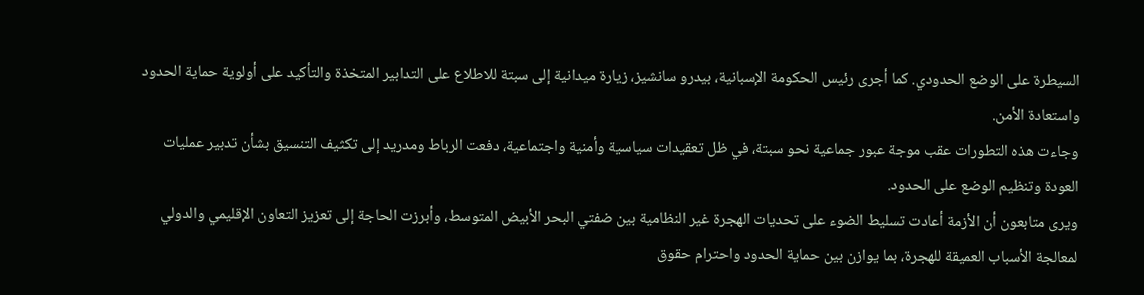السيطرة على الوضع الحدودي. كما أجرى رئيس الحكومة الإسبانية، بيدرو سانشيز، زيارة ميدانية إلى سبتة للاطلاع على التدابير المتخذة والتأكيد على أولوية حماية الحدود واستعادة الأمن.
وجاءت هذه التطورات عقب موجة عبور جماعية نحو سبتة، في ظل تعقيدات سياسية وأمنية واجتماعية، دفعت الرباط ومدريد إلى تكثيف التنسيق بشأن تدبير عمليات العودة وتنظيم الوضع على الحدود.
ويرى متابعون أن الأزمة أعادت تسليط الضوء على تحديات الهجرة غير النظامية بين ضفتي البحر الأبيض المتوسط، وأبرزت الحاجة إلى تعزيز التعاون الإقليمي والدولي لمعالجة الأسباب العميقة للهجرة، بما يوازن بين حماية الحدود واحترام حقوق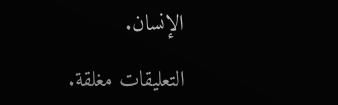الإنسان.

التعليقات مغلقة.